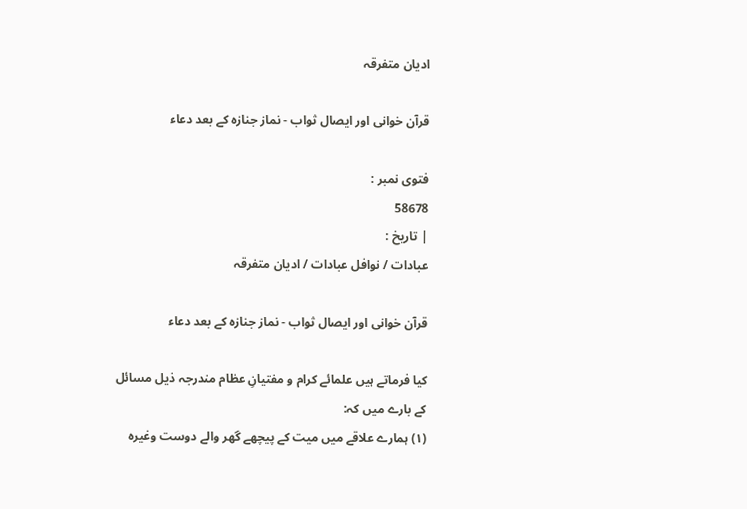ادیان متفرقہ

قرآن خوانی اور ایصال ثواب - نماز جنازہ کے بعد دعاء

فتوی نمبر :
58678
| تاریخ :
عبادات / نوافل عبادات / ادیان متفرقہ

قرآن خوانی اور ایصال ثواب - نماز جنازہ کے بعد دعاء

کیا فرماتے ہیں علمائے کرام و مفتیانِ عظام مندرجہ ذیل مسائل کے بارے میں کہ:
(۱) ہمارے علاقے میں میت کے پیچھے گھر والے دوست وغیرہ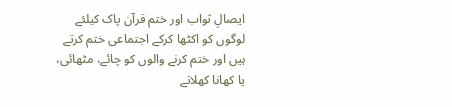ایصالِ ثواب اور ختم قرآن پاک کیلئے لوگوں کو اکٹھا کرکے اجتماعی ختم کرتے ہیں اور ختم کرنے والوں کو چائے، مٹھائی، یا کھانا کھلاتے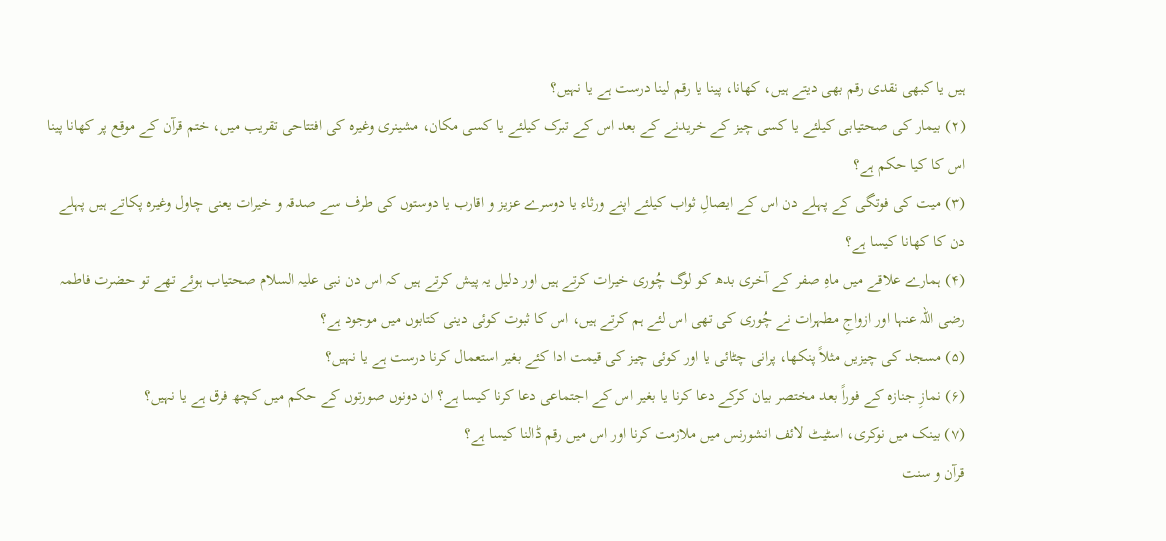ہیں یا کبھی نقدی رقم بھی دیتے ہیں، کھانا، پینا یا رقم لینا درست ہے یا نہیں؟
(۲) بیمار کی صحتیابی کیلئے یا کسی چیز کے خریدنے کے بعد اس کے تبرک کیلئے یا کسی مکان، مشینری وغیرہ کی افتتاحی تقریب میں، ختم قرآن کے موقع پر کھانا پینا اس کا کیا حکم ہے؟
(۳) میت کی فوتگی کے پہلے دن اس کے ایصالِ ثواب کیلئے اپنے ورثاء یا دوسرے عزیز و اقارب یا دوستوں کی طرف سے صدقہ و خیرات یعنی چاول وغیرہ پکاتے ہیں پہلے دن کا کھانا کیسا ہے؟
(۴) ہمارے علاقے میں ماہِ صفر کے آخری بدھ کو لوگ چُوری خیرات کرتے ہیں اور دلیل یہ پیش کرتے ہیں کہ اس دن نبی علیہ السلام صحتیاب ہوئے تھے تو حضرت فاطمہ رضی اللہ عنہا اور ازواجِ مطہرات نے چُوری کی تھی اس لئے ہم کرتے ہیں، اس کا ثبوت کوئی دینی کتابوں میں موجود ہے؟
(۵) مسجد کی چیزیں مثلاً پنکھا، پرانی چٹائی یا اور کوئی چیز کی قیمت ادا کئے بغیر استعمال کرنا درست ہے یا نہیں؟
(۶) نمازِ جنازہ کے فوراً بعد مختصر بیان کرکے دعا کرنا یا بغیر اس کے اجتماعی دعا کرنا کیسا ہے؟ ان دونوں صورتوں کے حکم میں کچھ فرق ہے یا نہیں؟
(۷) بینک میں نوکری، اسٹیٹ لائف انشورنس میں ملازمت کرنا اور اس میں رقم ڈالنا کیسا ہے؟
قرآن و سنت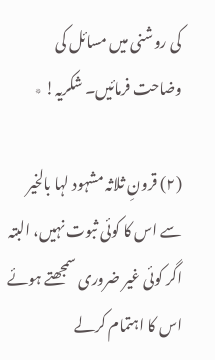کی روشنی میں مسائل کی وضاحت فرمائیں۔ شکریہ! ٭

(۲) قرونِ ثلاثہ مشہود لہا بالخیر سے اس کا کوئی ثبوت نہیں، البتہ اگر کوئی غیر ضروری سمجھتے ہوئے اس کا اہتمام کرلے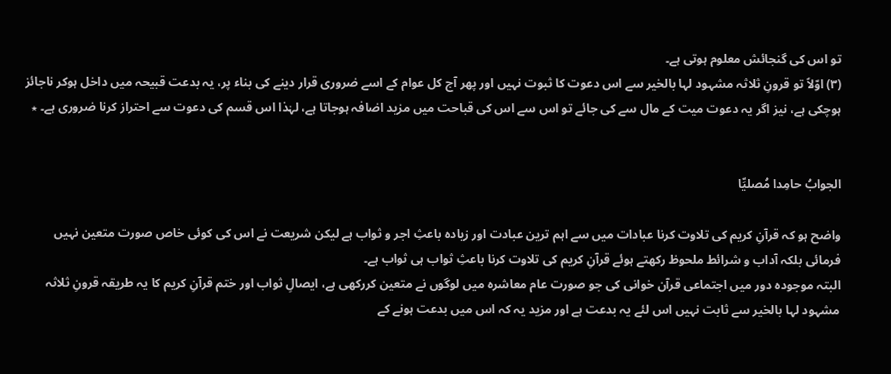تو اس کی گنجائش معلوم ہوتی ہے۔
(۳) اوّلاً تو قرونِ ثلاثہ مشہود لہا بالخیر سے اس دعوت کا ثبوت نہیں اور پھر آج کل عوام کے اسے ضروری قرار دینے کی بناء پر، یہ بدعت قبیحہ میں داخل ہوکر ناجائز ہوچکی ہے، نیز اگر یہ دعوت میت کے مال سے کی جائے تو اس سے اس کی قباحت میں مزید اضافہ ہوجاتا ہے، لہٰذا اس قسم کی دعوت سے احتراز کرنا ضروری ہے۔ ٭


الجوابُ حامِدا مُصلیِّا

واضح ہو کہ قرآنِ کریم کی تلاوت کرنا عبادات میں سے اہم ترین عبادت اور زیادہ باعثِ اجر و ثواب ہے لیکن شریعت نے اس کی کوئی خاص صورت متعین نہیں فرمائی بلکہ آداب و شرائط ملحوظ رکھتے ہوئے قرآنِ کریم کی تلاوت کرنا باعثِ ثواب ہی ثواب ہے۔
البتہ موجودہ دور میں اجتماعی قرآن خوانی کی جو صورت عام معاشرہ میں لوگوں نے متعین کررکھی ہے، ایصالِ ثواب اور ختم قرآنِ کریم کا یہ طریقہ قرونِ ثلاثہ مشہود لہا بالخیر سے ثابت نہیں اس لئے یہ بدعت ہے اور مزید یہ کہ اس میں بدعت ہونے کے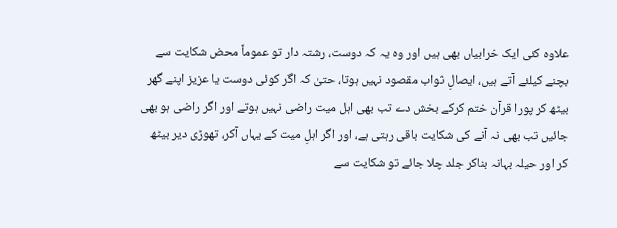علاوہ کئی ایک خرابیاں بھی ہیں اور وہ یہ کہ دوست، رشتہ دار تو عموماً محض شکایت سے بچنے کیلئے آتے ہیں، ایصالِ ثواب مقصود نہیں ہوتا، حتیٰ کہ اگر کوئی دوست یا عزیز اپنے گھر بیٹھ کر پورا قرآن ختم کرکے بخش دے تب بھی اہل میت راضی نہیں ہوتے اور اگر راضی ہو بھی جائیں تب بھی نہ آنے کی شکایت باقی رہتی ہے، اور اگر اہلِ میت کے یہاں آکر، تھوڑی دیر بیٹھ کر اور حیلہ بہانہ بناکر جلد چلا جائے تو شکایت سے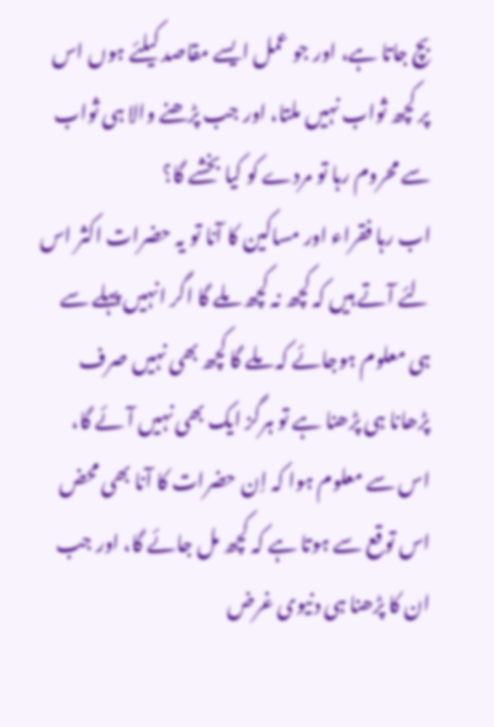بچ جاتا ہے، اور جو عمل ایسے مقاصد کیلئے ہوں اس پر کچھ ثواب نہیں ملتا، اور جب پڑھنے والا ہی ثواب سے محروم رہا تو مردے کو کیا بخشے گا؟
اب رہا فقراء اور مساکین کا آنا تو یہ حضرات اکثر اس لئے آتے ہیں کہ کچھ نہ کچھ ملے گا اگر انہیں پہلے سے ہی معلوم ہوجائے کہ ملے گا کچھ بھی نہیں صرف پڑھانا ہی پڑھنا ہے تو ہرگز ایک بھی نہیں آئے گا، اس سے معلوم ہوا کہ اِن حضرات کا آنا بھی محض اس توقع سے ہوتا ہے کہ کچھ مل جائے گا، اور جب ان کا پڑھنا ہی دنیوی غرض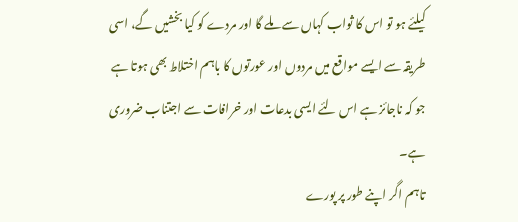کیلئے ہو تو اس کا ثواب کہاں سے ملے گا اور مردے کو کیا بخشیں گے، اسی طریقہ سے ایسے مواقع میں مردوں اور عورتوں کا باہم اختلاط بھی ہوتا ہے جو کہ ناجائز ہے اس لئے ایسی بدعات اور خرافات سے اجتناب ضروری ہے۔
تاہم اگر اپنے طور پر پورے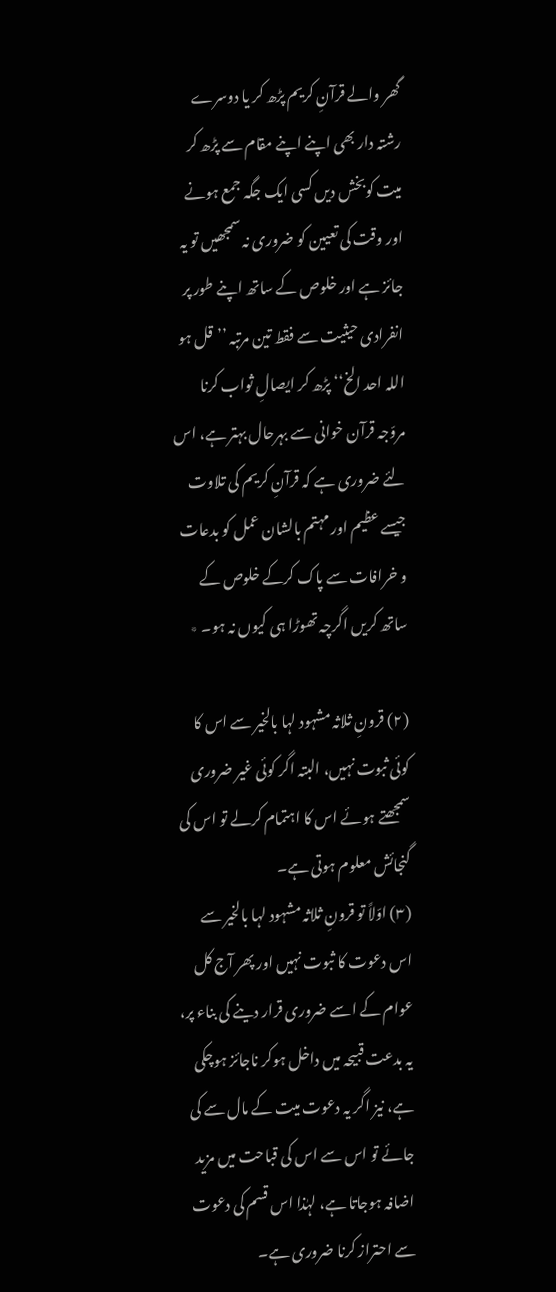گھر والے قرآنِ کریم پڑھ کر یا دوسرے رشتہ دار بھی اپنے اپنے مقام سے پڑھ کر میت کوبخش دیں کسی ایک جگہ جمع ہونے اور وقت کی تعیین کو ضروری نہ سمجھیں تو یہ جائز ہے اور خلوص کے ساتھ اپنے طور پر انفرادی حیثیت سے فقط تین مرتبہ ’’قل ہو اللہ احد الخ‘‘ پڑھ کر ایصالِ ثواب کرنا مروّجہ قرآن خوانی سے بہرحال بہتر ہے، اس لئے ضروری ہے کہ قرآنِ کریم کی تلاوت جیسے عظیم اور مہتم بالشان عمل کو بدعات و خرافات سے پاک کرکے خلوص کے ساتھ کریں اگرچہ تھوڑا ہی کیوں نہ ہو۔ ٭

(۲) قرونِ ثلاثہ مشہود لہا بالخیر سے اس کا کوئی ثبوت نہیں، البتہ اگر کوئی غیر ضروری سمجھتے ہوئے اس کا اہتمام کرلے تو اس کی گنجائش معلوم ہوتی ہے۔
(۳) اوّلاً تو قرونِ ثلاثہ مشہود لہا بالخیر سے اس دعوت کا ثبوت نہیں اور پھر آج کل عوام کے اسے ضروری قرار دینے کی بناء پر، یہ بدعت قبیحہ میں داخل ہوکر ناجائز ہوچکی ہے، نیز اگر یہ دعوت میت کے مال سے کی جائے تو اس سے اس کی قباحت میں مزید اضافہ ہوجاتا ہے، لہٰذا اس قسم کی دعوت سے احتراز کرنا ضروری ہے۔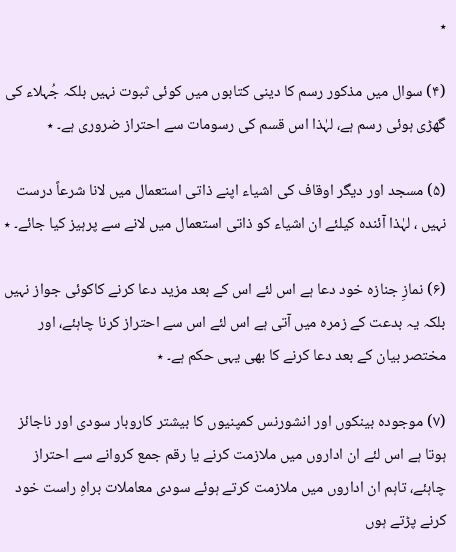٭

(۴) سوال میں مذکور رسم کا دینی کتابوں میں کوئی ثبوت نہیں بلکہ جُہلاء کی گھڑی ہوئی رسم ہے، لہٰذا اس قسم کی رسومات سے احتراز ضروری ہے۔ ٭

(۵) مسجد اور دیگر اوقاف کی اشیاء اپنے ذاتی استعمال میں لانا شرعاً درست نہیں ، لہٰذا آئندہ کیلئے ان اشیاء کو ذاتی استعمال میں لانے سے پرہیز کیا جائے۔ ٭

(۶) نمازِ جنازہ خود دعا ہے اس لئے اس کے بعد مزید دعا کرنے کاکوئی جواز نہیں بلکہ یہ بدعت کے زمرہ میں آتی ہے اس لئے اس سے احتراز کرنا چاہئے، اور مختصر بیان کے بعد دعا کرنے کا بھی یہی حکم ہے۔ ٭

(۷) موجودہ بینکوں اور انشورنس کمپنیوں کا بیشتر کاروبار سودی اور ناجائز ہوتا ہے اس لئے ان اداروں میں ملازمت کرنے یا رقم جمع کروانے سے احتراز چاہئے، تاہم ان اداروں میں ملازمت کرتے ہوئے سودی معاملات براہِ راست خود کرنے پڑتے ہوں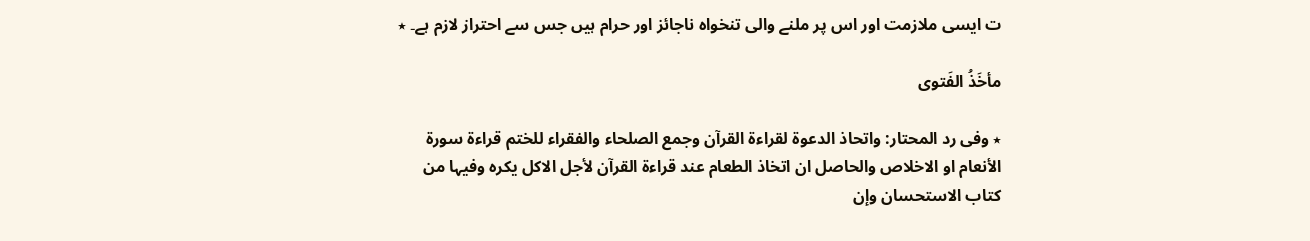ت ایسی ملازمت اور اس پر ملنے والی تنخواہ ناجائز اور حرام ہیں جس سے احتراز لازم ہے۔ ٭

مأخَذُ الفَتوی

٭ وفی رد المحتار: واتحاذ الدعوۃ لقراءۃ القرآن وجمع الصلحاء والفقراء للختم قراءۃ سورۃ الأنعام او الاخلاص والحاصل ان اتخاذ الطعام عند قراءۃ القرآن لأجل الاکل یکرہ وفیہا من کتاب الاستحسان وإن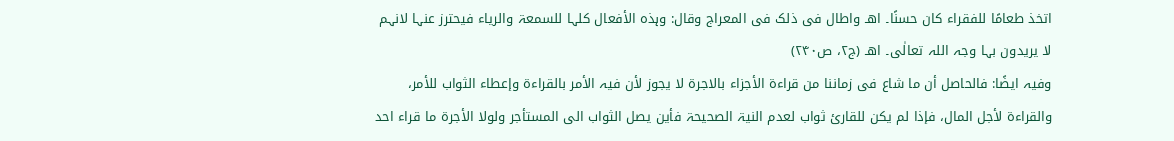اتخذ طعامًا للفقراء کان حسنًا۔ اھـ واطال فی ذلک فی المعراج وقال: وہذہ الأفعال کلہا للسمعۃ والریاء فیحترز عنہا لانہم لا یریدون بہا وجہ اللہ تعالٰی۔ اھـ (ج۲، ص۲۴۰)
وفیہ ایضًا: فالحاصل أن ما شاع فی زماننا من قراءۃ الأجزاء بالاجرۃ لا یجوز لأن فیہ الأمر بالقراءۃ وإعطاء الثواب للأمر، والقراءۃ لأجل المال، فإذا لم یکن للقاریٔ ثواب لعدم النیۃ الصحیحۃ فأین یصل الثواب الی المستأجر ولولا الأجرۃ ما قراء احد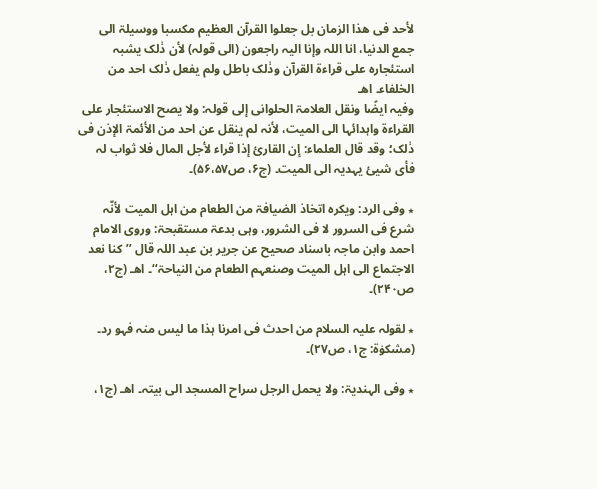لأحد فی ھذا الزمان بل جعلوا القرآن العظیم مکسبا ووسیلۃ الی جمع الدنیا، انا اللہ وإنا الیہ راجعون (الی قولہ) لأن ذٰلک یشبہ استئجارہ علی قراءۃ القرآن وذٰلک باطل ولم یفعل ذٰلک احد من الخلفاء۔ اھـ
وفیہ ایضًا ونقل العلامۃ الحلوانی إلی قولہ: ولا یصح الاستئجار علی القراءۃ واہدائہا الی المیت، لأنہ لم ینقل عن احد من الأئمۃ الإذن فی ذٰلک؛ وقد قال العلماء: إن القاریٔ إذا قراء لأجل المال فلا ثواب لہ فأی شیئ یہدیہ الی المیت۔ (ج۶، ص۵۶،۵۷)۔

٭ وفی الرد: ویکرہ اتخاذ الضیافۃ من الطعام من اہل المیت لأنّہ شرع فی السرور لا فی الشرور، وہی بدعۃ مستقبحۃ: وروی الامام احمد وابن ماجہ باسناد صحیح عن جریر بن عبد اللہ قال ’’کنا نعد الاجتماع الی اہل المیت وصنعہم الطعام من النیاحۃ‘‘۔ اھـ (ج۲، ص۲۴۰)۔

٭ لقولہ علیہ السلام من احدث فی امرنا ہذا ما لیس منہ فہو رد۔ (مشکوٰۃ: ج١، ص٢٧)۔

٭ وفی الہندیۃ: ولا یحمل الرجل سراح المسجد الی بیتہ۔ اھـ (ج١،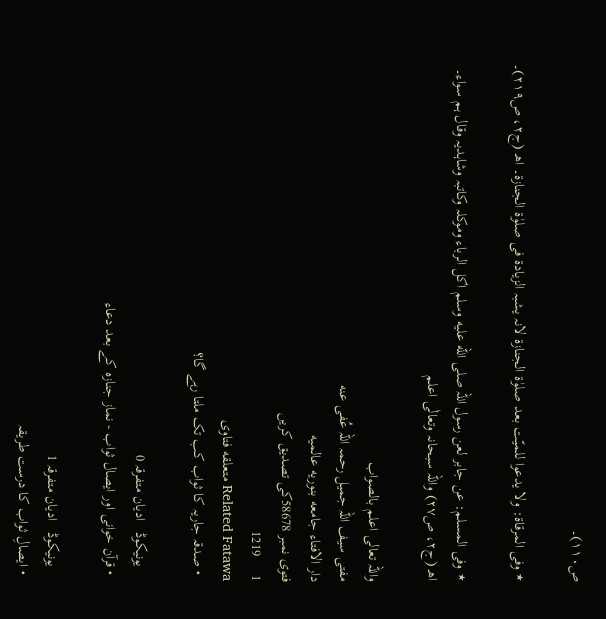ص١١٠)۔

٭ وفی المرقاۃ: ولا یدعوا للمیّت بعد صلوٰۃ الجنازۃ لانہ یشبہ الزیادۃ فی صلوٰۃ الجنازۃ۔ اھـ (ج۲، ص۲۱۹)۔

٭ وفی المسلم: عن جابر لعن رسول اللہ صلى الله عليه وسلم اٰکل الرباء وموکلہ وکاتبہ وشاہدیہ وقال ہم سواء۔ اھـ (ج٢، ص٢٧) واللہ سبحانہ وتعالٰی اعلم

واللہ تعالی اعلم بالصواب
مفتی سیف اللہ جمیل رحمہ اللہ عُفی عنه
دار الافتاء جامعه بنوریه عالمیه
فتوی نمبر 58678کی تصدیق کریں
1     1219
Related Fatawa متعلقه فتاوی
  • صدقہ جاریہ کا ثواب کب تک ملتا رہے گا؟

    یونیکوڈ   ادیان متفرقہ 0
  • قرآن خوانی اور ایصال ثواب - نماز جنازہ کے بعد دعاء

    یونیکوڈ   ادیان متفرقہ 1
  • ایصالِ ثواب کا درست طریقہ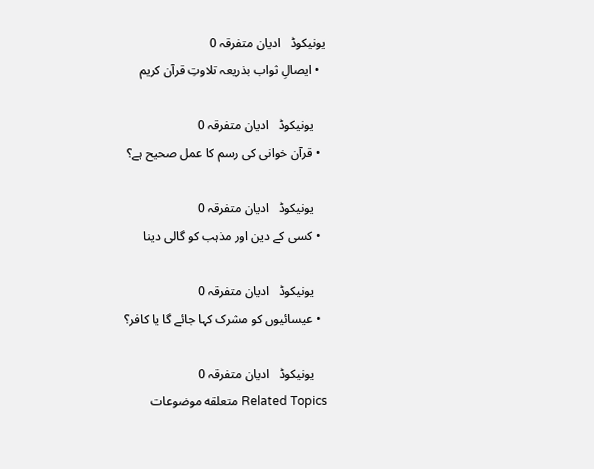یونیکوڈ   ادیان متفرقہ 0
  • ایصالِ ثواب بذریعہ تلاوتِ قرآن کریم

    یونیکوڈ   ادیان متفرقہ 0
  • قرآن خوانی کی رسم کا عمل صحیح ہے؟

    یونیکوڈ   ادیان متفرقہ 0
  • کسی کے دین اور مذہب کو گالی دینا

    یونیکوڈ   ادیان متفرقہ 0
  • عیسائیوں کو مشرک کہا جائے گا یا کافر؟

    یونیکوڈ   ادیان متفرقہ 0
Related Topics متعلقه موضوعات